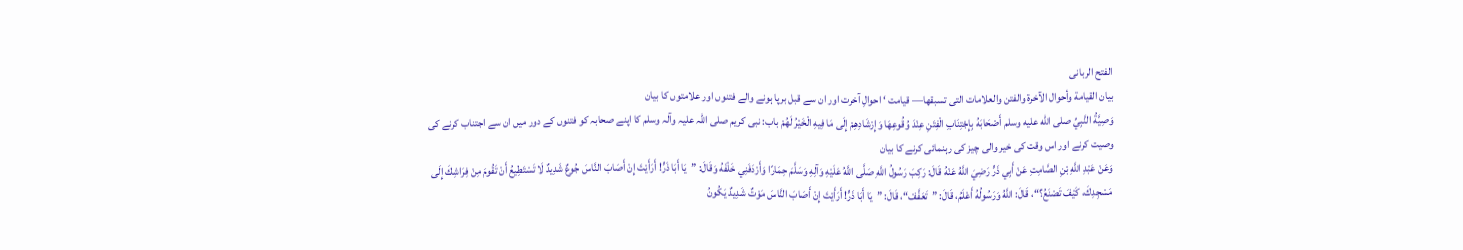الفتح الربانی
بيان القيامة وأحوال الآخرة والفتن والعلامات التى تسبقها— قیامت ‘ احوالِ آخرت اور ان سے قبل برپا ہونے والے فتنوں اور علامتوں کا بیان
وَصِيَّةُ النَّبِيِّ صلى الله عليه وسلم أَصْحَابَهُ بِإِجْتِنَابِ الْفِتَنِ عِنْدَ وُقُوعِهَا وَإِرْشَادِهِمْ إِلَى مَا فِيهِ الْخَيْرُ لَهُمْ باب: نبی کریم صلی اللہ علیہ وآلہ وسلم کا اپنے صحابہ کو فتنوں کے دور میں ان سے اجتناب کرنے کی وصیت کرنے اور اس وقت کی خیر والی چیز کی رہنمائی کرنے کا بیان
وَعَنْ عَبْدِ اللَّهِ بْنِ الصَّامِتِ عَنْ أَبِي ذَرٍّ رَضِيَ اللَّهُ عَنْهُ قَالَ: رَكِبَ رَسُولُ اللَّهِ صَلَّى اللَّهُ عَلَيْهِ وَآلِهِ وَسَلَّمَ حِمَارًا وَأَرْدَفَنِي خَلْفَهُ وَقَالَ: ”يَا أَبَا ذَرٍّ! أَرَأَيْتَ إِنْ أَصَابَ النَّاسَ جُوعٌ شَدِيدٌ لَا تَسْتَطِيعُ أَنْ تَقُومَ مِنْ فِرَاشِكَ إِلَى مَسْجِدِكَ، كَيْفَ تَصْنَعُ؟“، قَالَ: اللَّهُ وَرَسُولُهُ أَعْلَمُ، قَالَ: ”تَعَفَّفْ“، قَالَ: ”يَا أَبَا ذَرٍّ! أَرَأَيْتَ إِنْ أَصَابَ النَّاسَ مَوْتٌ شَدِيدٌ يَكُونُ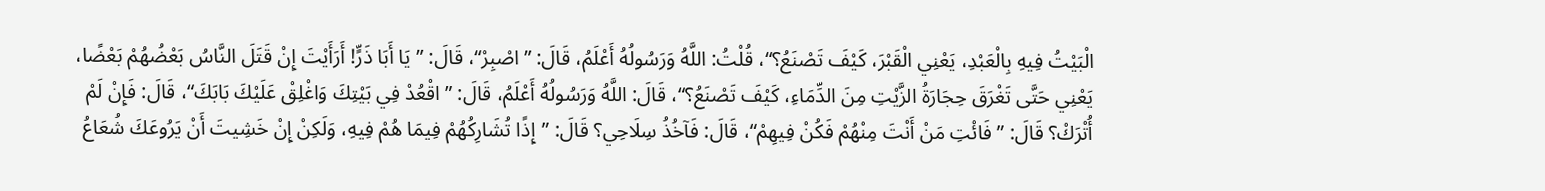الْبَيْتُ فِيهِ بِالْعَبْدِ، يَعْنِي الْقَبْرَ، كَيْفَ تَصْنَعُ؟“، قُلْتُ: اللَّهُ وَرَسُولُهُ أَعْلَمُ، قَالَ: ”اصْبِرْ“، قَالَ: ”يَا أَبَا ذَرٍّ! أَرَأَيْتَ إِنْ قَتَلَ النَّاسُ بَعْضُهُمْ بَعْضًا، يَعْنِي حَتَّى تَغْرَقَ حِجَارَةُ الزَّيْتِ مِنَ الدِّمَاءِ، كَيْفَ تَصْنَعُ؟“، قَالَ: اللَّهُ وَرَسُولُهُ أَعْلَمُ، قَالَ: ”اقْعُدْ فِي بَيْتِكَ وَاغْلِقْ عَلَيْكَ بَابَكَ“، قَالَ: فَإِنْ لَمْ أُتْرَكْ؟ قَالَ: ”فَائْتِ مَنْ أَنْتَ مِنْهُمْ فَكُنْ فِيهِمْ“، قَالَ: فَآخُذُ سِلَاحِي؟ قَالَ: ”إِذًا تُشَارِكُهُمْ فِيمَا هُمْ فِيهِ، وَلَكِنْ إِنْ خَشِيتَ أَنْ يَرُوعَكَ شُعَاعُ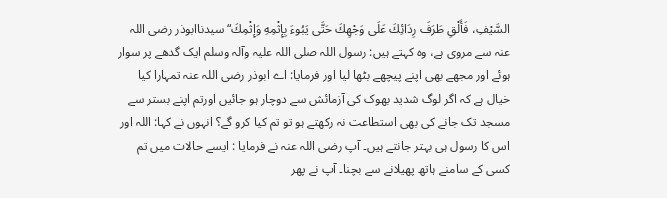السَّيْفِ، فَأَلْقِ طَرَفَ رِدَائِكَ عَلَى وَجْهِكَ حَتَّى يَبُوءَ بِإِثْمِهِ وَإِثْمِكَ“سیدناابوذر رضی اللہ عنہ سے مروی ہے، وہ کہتے ہیں: رسول اللہ صلی اللہ علیہ وآلہ وسلم ایک گدھے پر سوار ہوئے اور مجھے بھی اپنے پیچھے بٹھا لیا اور فرمایا: اے ابوذر رضی اللہ عنہ تمہارا کیا خیال ہے کہ اگر لوگ شدید بھوک کی آزمائش سے دوچار ہو جائیں اورتم اپنے بستر سے مسجد تک جانے کی بھی استطاعت نہ رکھتے ہو تو تم کیا کرو گے؟ انہوں نے کہا: اللہ اور اس کا رسول ہی بہتر جانتے ہیں۔ آپ رضی اللہ عنہ نے فرمایا : ایسے حالات میں تم کسی کے سامنے ہاتھ پھیلانے سے بچنا۔ آپ نے پھر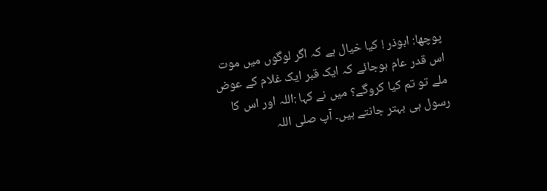پوچھا: ابوذر ! کیا خیال ہے کہ اگر لوگوں میں موت اس قدر عام ہوجائے کہ ایک قبر ایک غلام کے عوض ملے تو تم کیا کروگے؟ میں نے کہا :اللہ اور اس کا رسول ہی بہتر جانتے ہیں۔ آپ صلی اللہ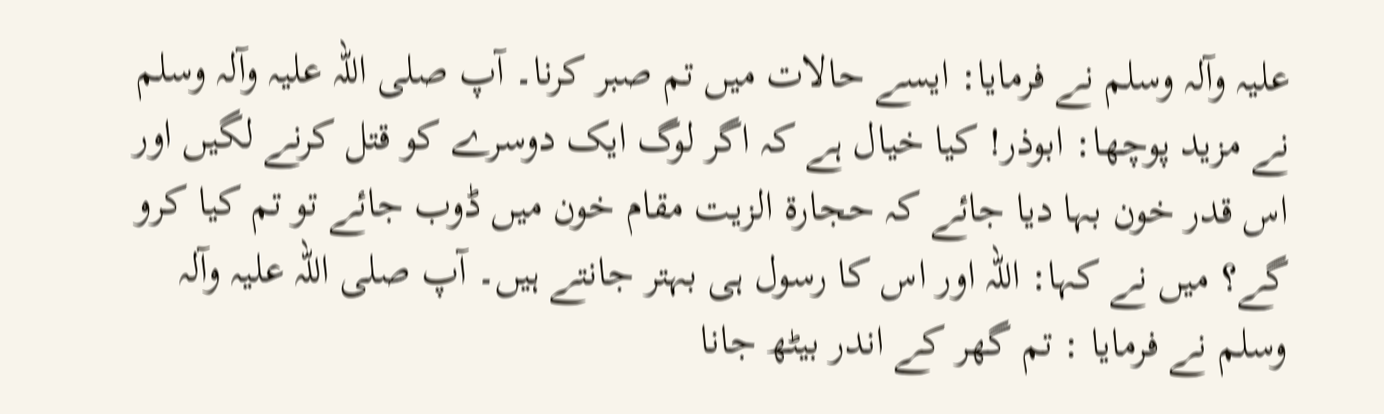علیہ وآلہ وسلم نے فرمایا: ایسے حالات میں تم صبر کرنا۔ آپ صلی اللہ علیہ وآلہ وسلم نے مزید پوچھا: ابوذر! کیا خیال ہے کہ اگر لوگ ایک دوسرے کو قتل کرنے لگیں اور اس قدر خون بہا دیا جائے کہ حجارۃ الزیت مقام خون میں ڈوب جائے تو تم کیا کرو گے؟ میں نے کہا: اللہ اور اس کا رسول ہی بہتر جانتے ہیں۔ آپ صلی اللہ علیہ وآلہ وسلم نے فرمایا : تم گھر کے اندر بیٹھ جانا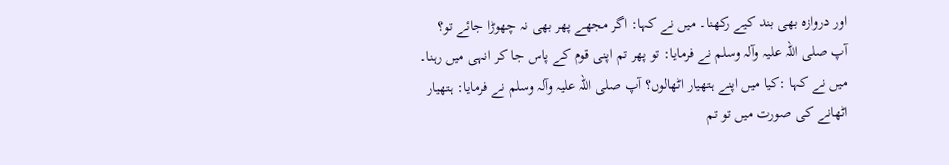اور دروازہ بھی بند کیے رکھنا۔ میں نے کہا: اگر مجھے پھر بھی نہ چھوڑا جائے تو؟ آپ صلی اللہ علیہ وآلہ وسلم نے فرمایا: تو پھر تم اپنی قوم کے پاس جا کر انہی میں رہنا۔ میں نے کہا :کیا میں اپنے ہتھیار اٹھالوں؟ آپ صلی اللہ علیہ وآلہ وسلم نے فرمایا: ہتھیار اٹھانے کی صورت میں تو تم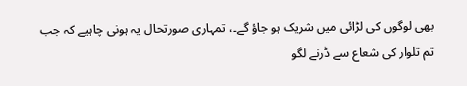بھی لوگوں کی لڑائی میں شریک ہو جاؤ گے۔، تمہاری صورتحال یہ ہونی چاہیے کہ جب تم تلوار کی شعاع سے ڈرنے لگو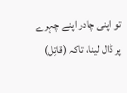تو اپنی چادر اپنے چہرے پر ڈال لینا، تاکہ (قاتِل)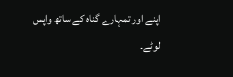اپنے اور تمہارے گناہ کے ساتھ واپس لوٹے۔